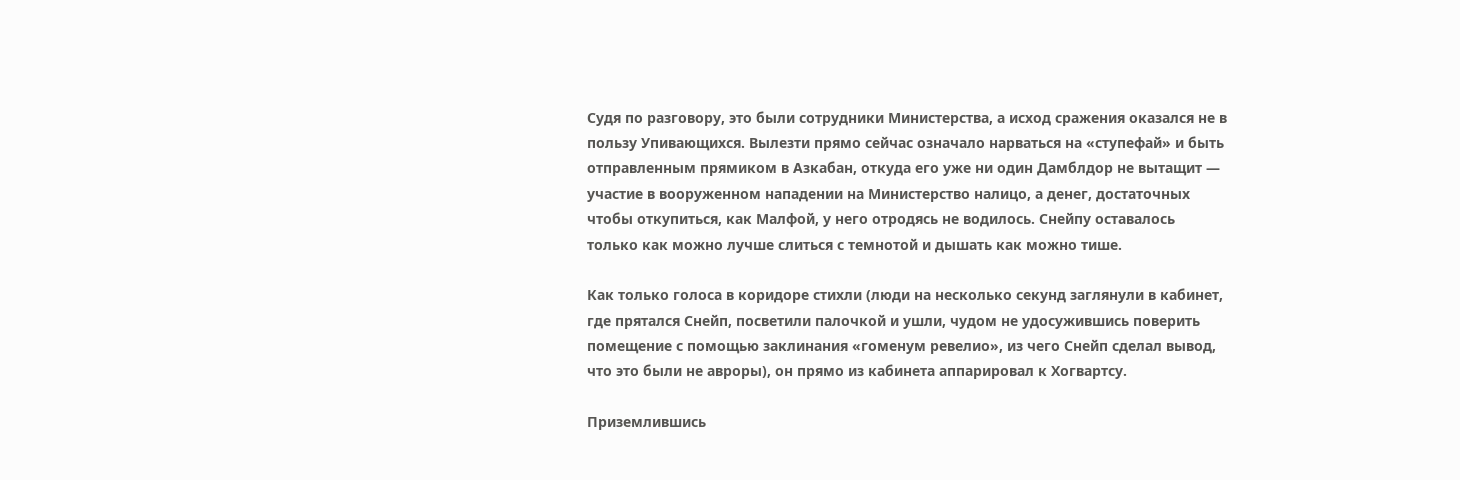Судя по разговору, это были сотрудники Министерства, а исход сражения оказался не в пользу Упивающихся. Вылезти прямо сейчас означало нарваться на «ступефай» и быть отправленным прямиком в Азкабан, откуда его уже ни один Дамблдор не вытащит — участие в вооруженном нападении на Министерство налицо, а денег, достаточных чтобы откупиться, как Малфой, у него отродясь не водилось. Снейпу оставалось только как можно лучше слиться с темнотой и дышать как можно тише.

Как только голоса в коридоре стихли (люди на несколько секунд заглянули в кабинет, где прятался Снейп, посветили палочкой и ушли, чудом не удосужившись поверить помещение с помощью заклинания «гоменум ревелио», из чего Снейп сделал вывод, что это были не авроры), он прямо из кабинета аппарировал к Хогвартсу.

Приземлившись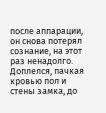после аппарации, он снова потерял сознание, на этот раз ненадолго. Доплелся, пачкая кровью пол и стены замка, до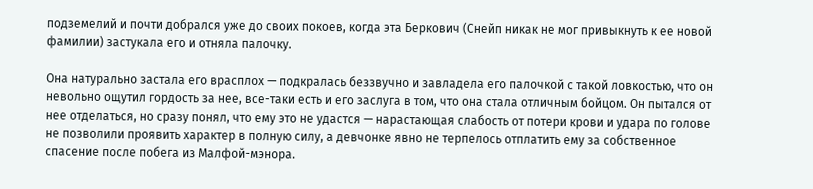подземелий и почти добрался уже до своих покоев, когда эта Беркович (Снейп никак не мог привыкнуть к ее новой фамилии) застукала его и отняла палочку.

Она натурально застала его врасплох — подкралась беззвучно и завладела его палочкой с такой ловкостью, что он невольно ощутил гордость за нее, все-таки есть и его заслуга в том, что она стала отличным бойцом. Он пытался от нее отделаться, но сразу понял, что ему это не удастся — нарастающая слабость от потери крови и удара по голове не позволили проявить характер в полную силу, а девчонке явно не терпелось отплатить ему за собственное спасение после побега из Малфой-мэнора.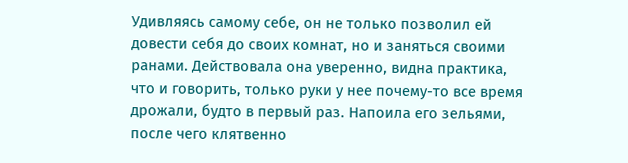Удивляясь самому себе, он не только позволил ей довести себя до своих комнат, но и заняться своими ранами. Действовала она уверенно, видна практика, что и говорить, только руки у нее почему-то все время дрожали, будто в первый раз. Напоила его зельями, после чего клятвенно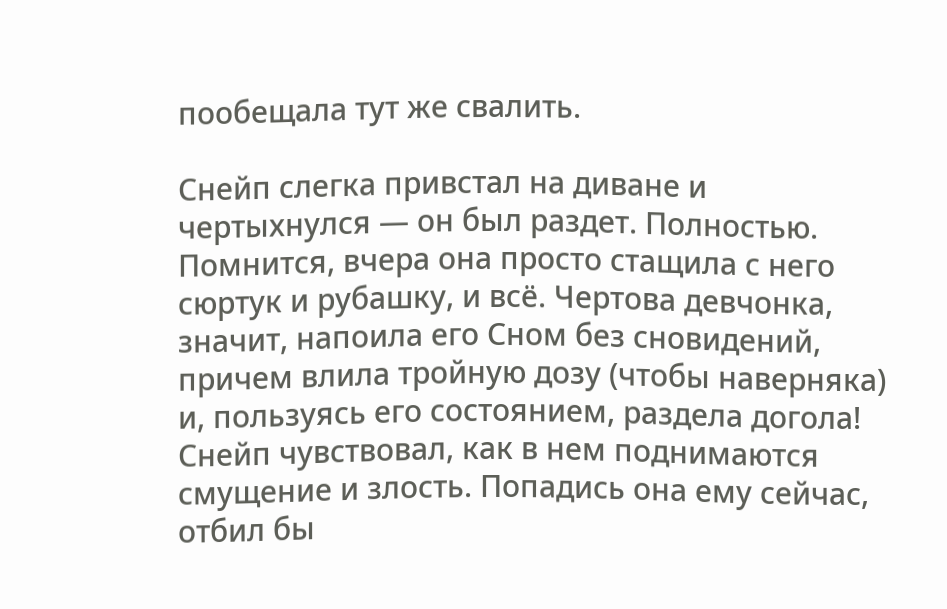пообещала тут же свалить.

Снейп слегка привстал на диване и чертыхнулся — он был раздет. Полностью. Помнится, вчера она просто стащила с него сюртук и рубашку, и всё. Чертова девчонка, значит, напоила его Сном без сновидений, причем влила тройную дозу (чтобы наверняка) и, пользуясь его состоянием, раздела догола! Снейп чувствовал, как в нем поднимаются смущение и злость. Попадись она ему сейчас, отбил бы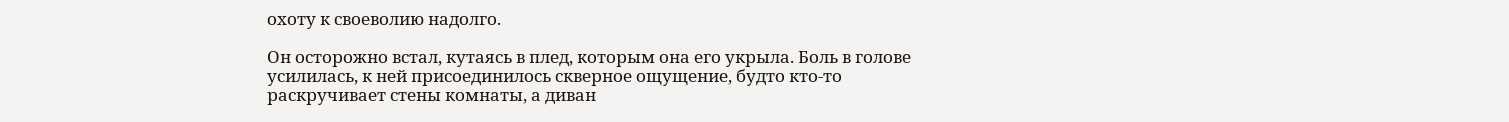охоту к своеволию надолго.

Он осторожно встал, кутаясь в плед, которым она его укрыла. Боль в голове усилилась, к ней присоединилось скверное ощущение, будто кто-то раскручивает стены комнаты, а диван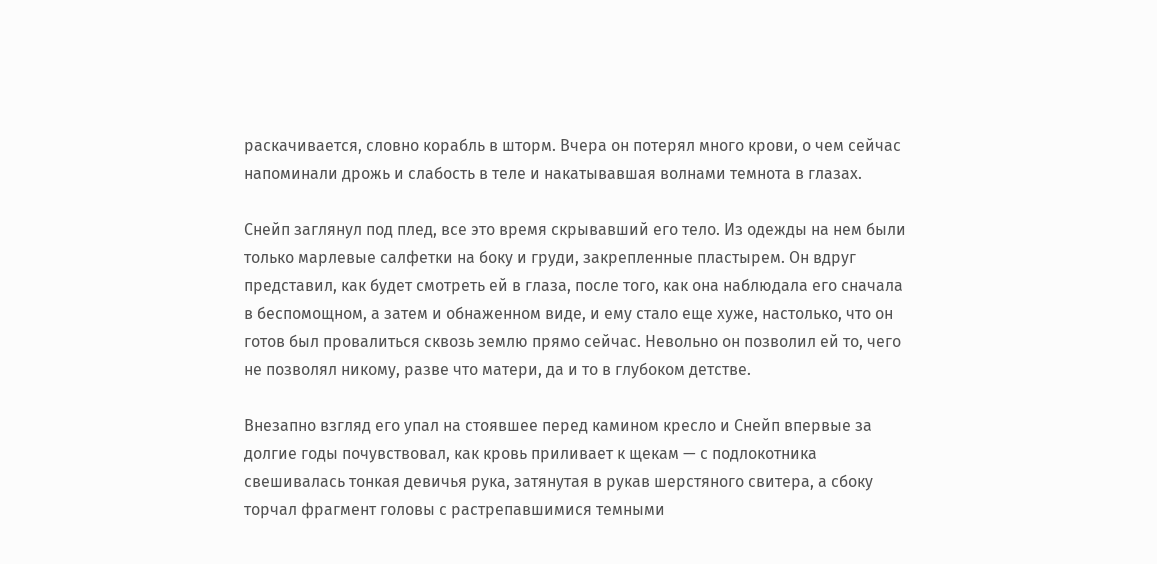раскачивается, словно корабль в шторм. Вчера он потерял много крови, о чем сейчас напоминали дрожь и слабость в теле и накатывавшая волнами темнота в глазах.

Снейп заглянул под плед, все это время скрывавший его тело. Из одежды на нем были только марлевые салфетки на боку и груди, закрепленные пластырем. Он вдруг представил, как будет смотреть ей в глаза, после того, как она наблюдала его сначала в беспомощном, а затем и обнаженном виде, и ему стало еще хуже, настолько, что он готов был провалиться сквозь землю прямо сейчас. Невольно он позволил ей то, чего не позволял никому, разве что матери, да и то в глубоком детстве.

Внезапно взгляд его упал на стоявшее перед камином кресло и Снейп впервые за долгие годы почувствовал, как кровь приливает к щекам — с подлокотника свешивалась тонкая девичья рука, затянутая в рукав шерстяного свитера, а сбоку торчал фрагмент головы с растрепавшимися темными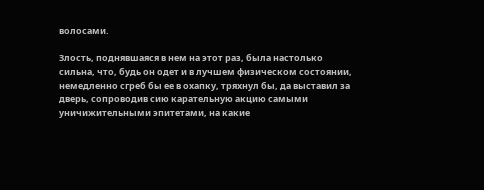волосами.

Злость, поднявшаяся в нем на этот раз, была настолько сильна, что, будь он одет и в лучшем физическом состоянии, немедленно сгреб бы ее в охапку, тряхнул бы, да выставил за дверь, сопроводив сию карательную акцию самыми уничижительными эпитетами, на какие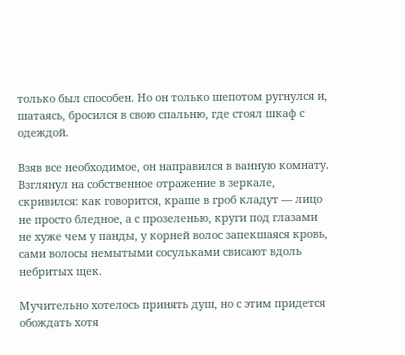только был способен. Но он только шепотом ругнулся и, шатаясь, бросился в свою спальню, где стоял шкаф с одеждой.

Взяв все необходимое, он направился в ванную комнату. Взглянул на собственное отражение в зеркале, скривился: как говорится, краше в гроб кладут — лицо не просто бледное, а с прозеленью, круги под глазами не хуже чем у панды, у корней волос запекшаяся кровь, сами волосы немытыми сосульками свисают вдоль небритых щек.

Мучительно хотелось принять душ, но с этим придется обождать хотя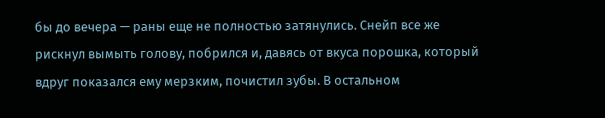бы до вечера — раны еще не полностью затянулись. Снейп все же рискнул вымыть голову, побрился и, давясь от вкуса порошка, который вдруг показался ему мерзким, почистил зубы. В остальном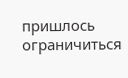пришлось ограничиться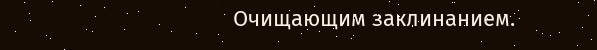Очищающим заклинанием.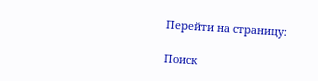Перейти на страницу:

Поиск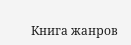Книга жанров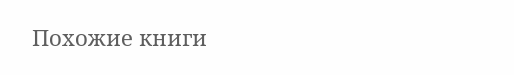Похожие книги